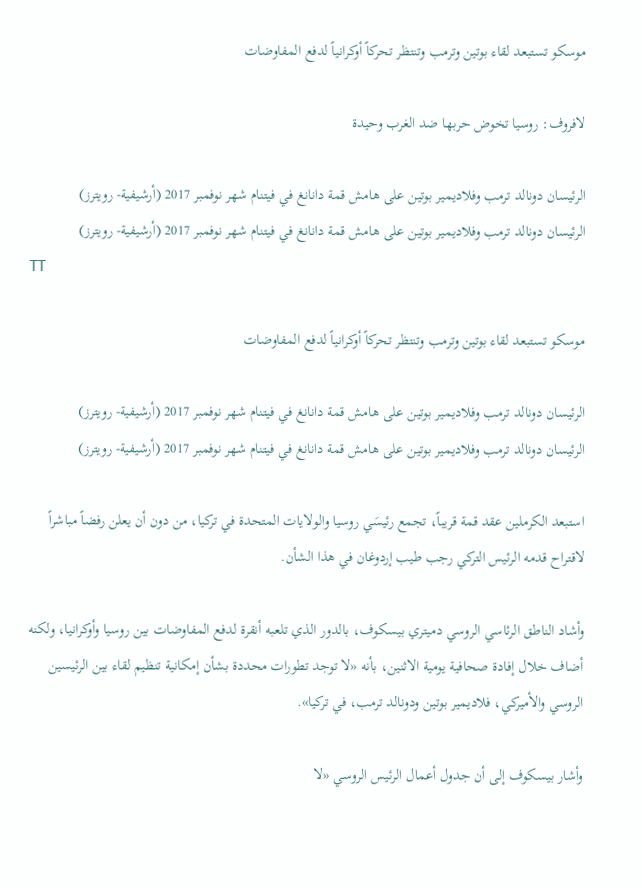موسكو تستبعد لقاء بوتين وترمب وتنتظر تحركاً أوكرانياً لدفع المفاوضات

لافروف: روسيا تخوض حربها ضد الغرب وحيدة

الرئيسان دونالد ترمب وفلاديمير بوتين على هامش قمة دانانغ في فيتنام شهر نوفمبر 2017 (أرشيفية- رويترز)
الرئيسان دونالد ترمب وفلاديمير بوتين على هامش قمة دانانغ في فيتنام شهر نوفمبر 2017 (أرشيفية- رويترز)
TT

موسكو تستبعد لقاء بوتين وترمب وتنتظر تحركاً أوكرانياً لدفع المفاوضات

الرئيسان دونالد ترمب وفلاديمير بوتين على هامش قمة دانانغ في فيتنام شهر نوفمبر 2017 (أرشيفية- رويترز)
الرئيسان دونالد ترمب وفلاديمير بوتين على هامش قمة دانانغ في فيتنام شهر نوفمبر 2017 (أرشيفية- رويترز)

استبعد الكرملين عقد قمة قريباً، تجمع رئيسَي روسيا والولايات المتحدة في تركيا، من دون أن يعلن رفضاً مباشراً لاقتراح قدمه الرئيس التركي رجب طيب إردوغان في هذا الشأن.

وأشاد الناطق الرئاسي الروسي دميتري بيسكوف، بالدور الذي تلعبه أنقرة لدفع المفاوضات بين روسيا وأوكرانيا، ولكنه أضاف خلال إفادة صحافية يومية الاثنين، بأنه «لا توجد تطورات محددة بشأن إمكانية تنظيم لقاء بين الرئيسين الروسي والأميركي، فلاديمير بوتين ودونالد ترمب، في تركيا».

وأشار بيسكوف إلى أن جدول أعمال الرئيس الروسي «لا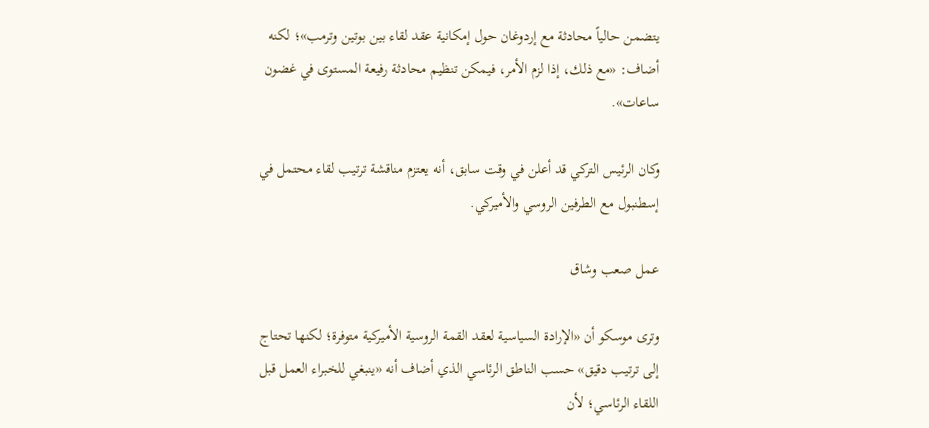يتضمن حالياً محادثة مع إردوغان حول إمكانية عقد لقاء بين بوتين وترمب»؛ لكنه أضاف: «مع ذلك، إذا لزم الأمر، فيمكن تنظيم محادثة رفيعة المستوى في غضون ساعات».

وكان الرئيس التركي قد أعلن في وقت سابق، أنه يعتزم مناقشة ترتيب لقاء محتمل في إسطنبول مع الطرفين الروسي والأميركي.

عمل صعب وشاق

وترى موسكو أن «الإرادة السياسية لعقد القمة الروسية الأميركية متوفرة؛ لكنها تحتاج إلى ترتيب دقيق» حسب الناطق الرئاسي الذي أضاف أنه «ينبغي للخبراء العمل قبل اللقاء الرئاسي؛ لأن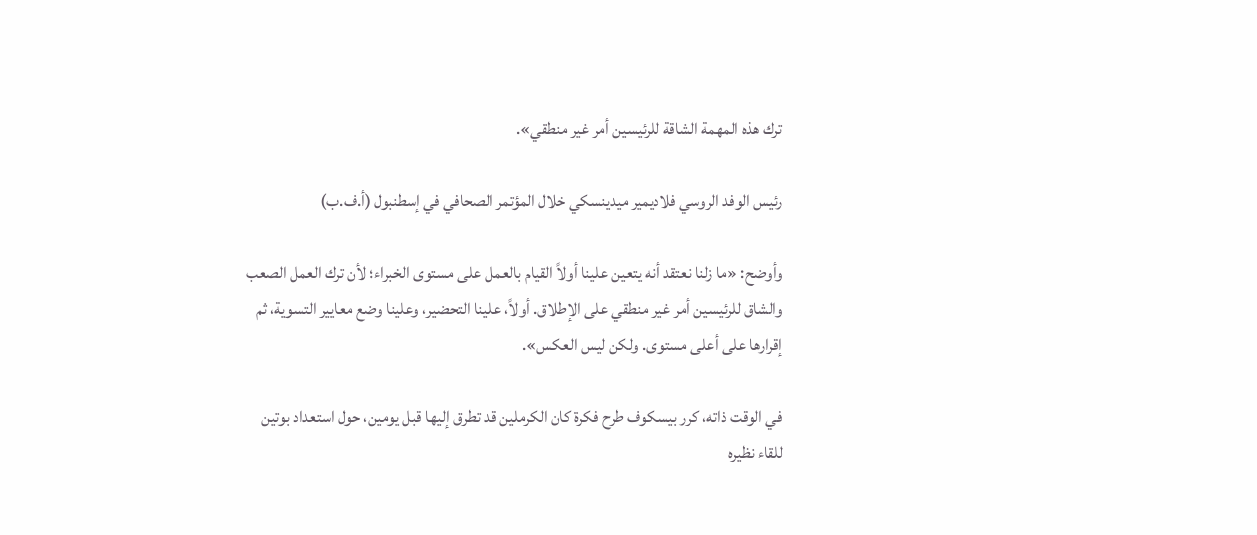ترك هذه المهمة الشاقة للرئيسين أمر غير منطقي».

رئيس الوفد الروسي فلاديمير ميدينسكي خلال المؤتمر الصحافي في إسطنبول (أ.ف.ب)

وأوضح: «ما زلنا نعتقد أنه يتعين علينا أولاً القيام بالعمل على مستوى الخبراء؛ لأن ترك العمل الصعب والشاق للرئيسين أمر غير منطقي على الإطلاق. أولاً، علينا التحضير، وعلينا وضع معايير التسوية، ثم إقرارها على أعلى مستوى. ولكن ليس العكس».

في الوقت ذاته، كرر بيسكوف طرح فكرة كان الكرملين قد تطرق إليها قبل يومين، حول استعداد بوتين للقاء نظيره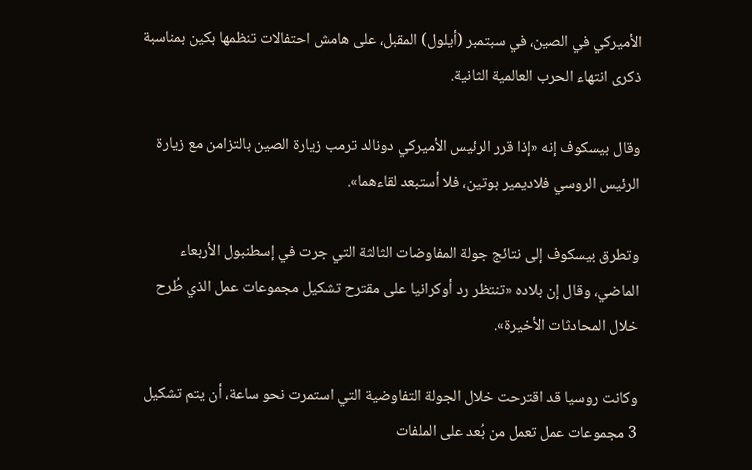الأميركي في الصين، في سبتمبر (أيلول) المقبل، على هامش احتفالات تنظمها بكين بمناسبة ذكرى انتهاء الحرب العالمية الثانية.

وقال بيسكوف إنه «إذا قرر الرئيس الأميركي دونالد ترمب زيارة الصين بالتزامن مع زيارة الرئيس الروسي فلاديمير بوتين، فلا أستبعد لقاءهما».

وتطرق بيسكوف إلى نتائج جولة المفاوضات الثالثة التي جرت في إسطنبول الأربعاء الماضي، وقال إن بلاده «تنتظر رد أوكرانيا على مقترح تشكيل مجموعات عمل الذي طُرح خلال المحادثات الأخيرة».

وكانت روسيا قد اقترحت خلال الجولة التفاوضية التي استمرت نحو ساعة، أن يتم تشكيل 3 مجموعات عمل تعمل من بُعد على الملفات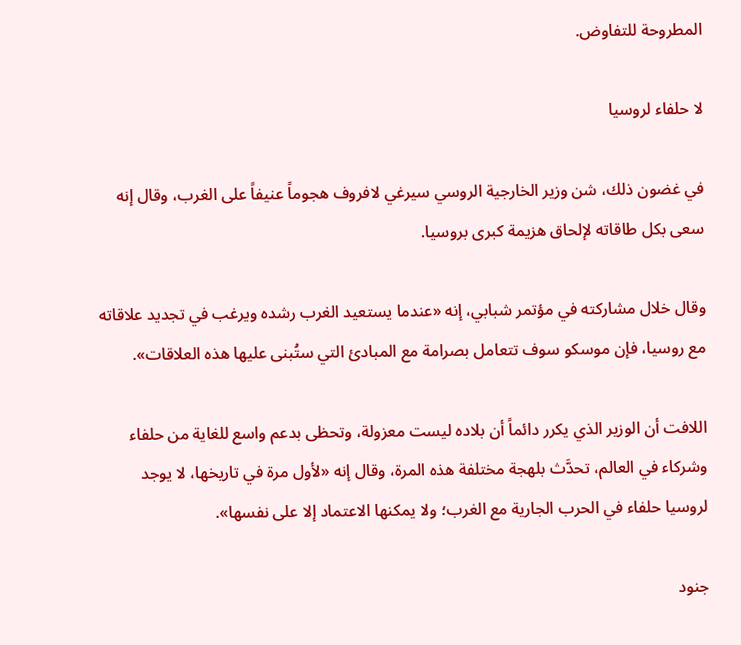المطروحة للتفاوض.

لا حلفاء لروسيا

في غضون ذلك، شن وزير الخارجية الروسي سيرغي لافروف هجوماً عنيفاً على الغرب، وقال إنه سعى بكل طاقاته لإلحاق هزيمة كبرى بروسيا.

وقال خلال مشاركته في مؤتمر شبابي، إنه «عندما يستعيد الغرب رشده ويرغب في تجديد علاقاته مع روسيا، فإن موسكو سوف تتعامل بصرامة مع المبادئ التي ستُبنى عليها هذه العلاقات».

اللافت أن الوزير الذي يكرر دائماً أن بلاده ليست معزولة، وتحظى بدعم واسع للغاية من حلفاء وشركاء في العالم، تحدَّث بلهجة مختلفة هذه المرة، وقال إنه «لأول مرة في تاريخها، لا يوجد لروسيا حلفاء في الحرب الجارية مع الغرب؛ ولا يمكنها الاعتماد إلا على نفسها».

جنود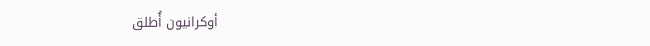أوكرانيون أُطلق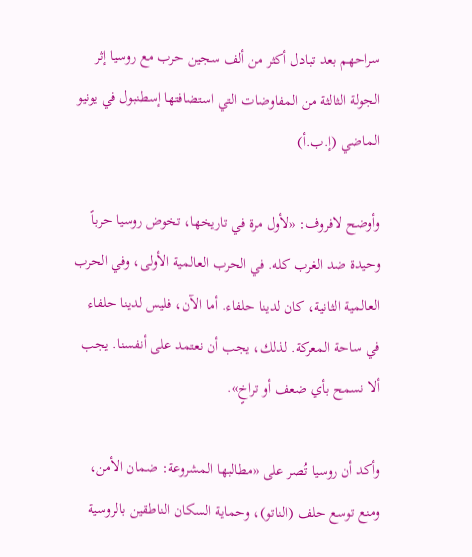سراحهم بعد تبادل أكثر من ألف سجين حرب مع روسيا إثر الجولة الثالثة من المفاوضات التي استضافتها إسطنبول في يونيو الماضي (إ.ب.أ)

وأوضح لافروف: «لأول مرة في تاريخها، تخوض روسيا حرباً وحيدة ضد الغرب كله. في الحرب العالمية الأولى، وفي الحرب العالمية الثانية، كان لدينا حلفاء. أما الآن، فليس لدينا حلفاء في ساحة المعركة. لذلك، يجب أن نعتمد على أنفسنا. يجب ألا نسمح بأي ضعف أو تراخٍ».

وأكد أن روسيا تُصر على «مطالبها المشروعة: ضمان الأمن، ومنع توسع حلف (الناتو)، وحماية السكان الناطقين بالروسية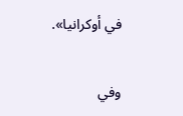في أوكرانيا».

وفي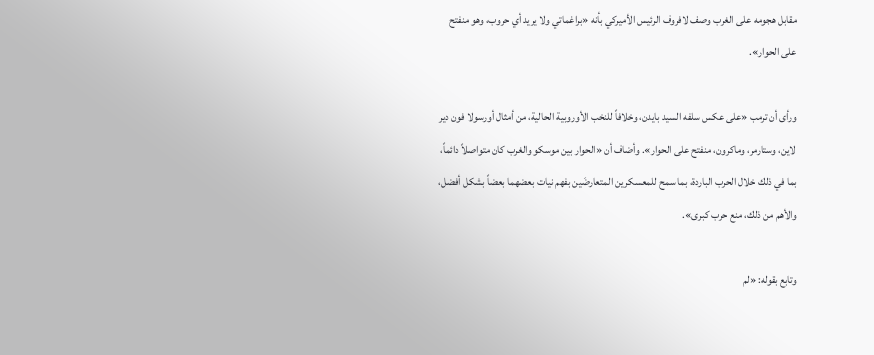مقابل هجومه على الغرب وصف لافروف الرئيس الأميركي بأنه «براغماتي ولا يريد أي حروب، وهو منفتح على الحوار».

ورأى أن ترمب «على عكس سلفه السيد بايدن، وخلافاً للنخب الأوروبية الحالية، من أمثال أورسولا فون دير لاين، وستارمر، وماكرون، منفتح على الحوار». وأضاف أن «الحوار بين موسكو والغرب كان متواصلاً دائماً، بما في ذلك خلال الحرب الباردة، بما سمح للمعسكرين المتعارضَين بفهم نيات بعضهما بعضاً بشكل أفضل، والأهم من ذلك، منع حرب كبرى».

وتابع بقوله: «لم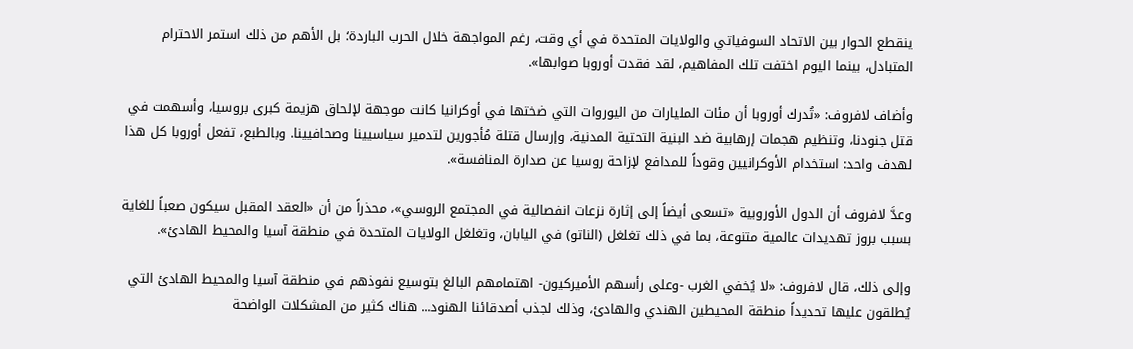ينقطع الحوار بين الاتحاد السوفياتي والولايات المتحدة في أي وقت، رغم المواجهة خلال الحرب الباردة؛ بل الأهم من ذلك استمر الاحترام المتبادل، بينما اليوم اختفت تلك المفاهيم، لقد فقدت أوروبا صوابها».

وأضاف لافروف: «تُدرك أوروبا أن مئات المليارات من اليوروات التي ضختها في أوكرانيا كانت موجهة لإلحاق هزيمة كبرى بروسيا، وأسهمت في قتل جنودنا، وتنظيم هجمات إرهابية ضد البنية التحتية المدنية، وإرسال قتلة مُأجورين لتدمير سياسيينا وصحافيينا. وبالطبع، تفعل أوروبا كل هذا لهدف واحد: استخدام الأوكرانيين وقوداً للمدافع لإزاحة روسيا عن صدارة المنافسة».

وعدَّ لافروف أن الدول الأوروبية «تسعى أيضاً إلى إثارة نزعات انفصالية في المجتمع الروسي»، محذراً من أن «العقد المقبل سيكون صعباً للغاية بسبب بروز تهديدات عالمية متنوعة، بما في ذلك تغلغل (الناتو) في اليابان، وتغلغل الولايات المتحدة في منطقة آسيا والمحيط الهادئ».

وإلى ذلك، قال لافروف: «لا يُخفي الغرب -وعلى رأسهم الأميركيون- اهتمامهم البالغ بتوسيع نفوذهم في منطقة آسيا والمحيط الهادئ التي يُطلقون عليها تحديداً منطقة المحيطين الهندي والهادئ، وذلك لجذب أصدقائنا الهنود... هناك كثير من المشكلات الواضحة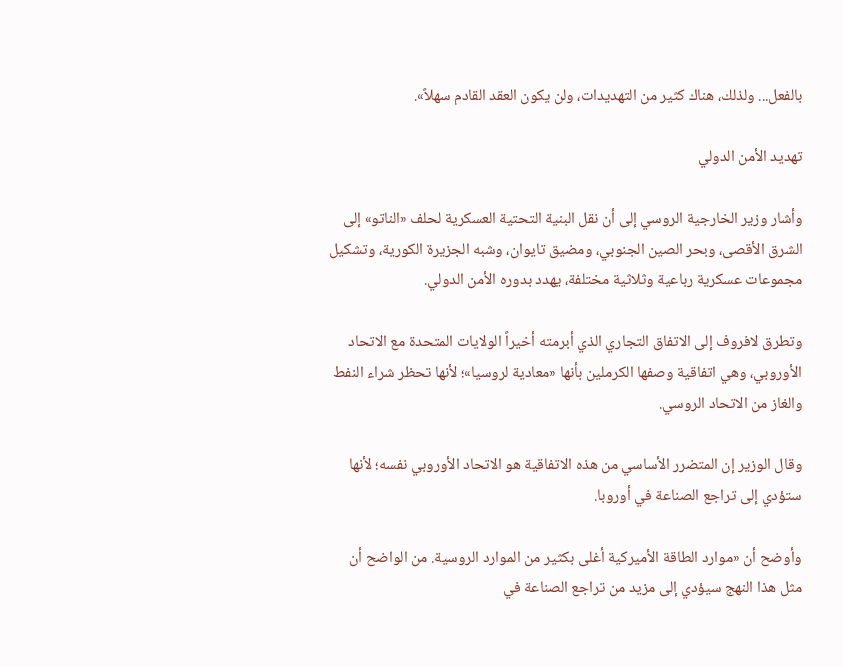بالفعل... ولذلك، هناك كثير من التهديدات، ولن يكون العقد القادم سهلاً».

تهديد الأمن الدولي

وأشار وزير الخارجية الروسي إلى أن نقل البنية التحتية العسكرية لحلف «الناتو» إلى الشرق الأقصى، وبحر الصين الجنوبي، ومضيق تايوان، وشبه الجزيرة الكورية، وتشكيل مجموعات عسكرية رباعية وثلاثية مختلفة، يهدد بدوره الأمن الدولي.

وتطرق لافروف إلى الاتفاق التجاري الذي أبرمته أخيراً الولايات المتحدة مع الاتحاد الأوروبي، وهي اتفاقية وصفها الكرملين بأنها «معادية لروسيا»؛ لأنها تحظر شراء النفط والغاز من الاتحاد الروسي.

وقال الوزير إن المتضرر الأساسي من هذه الاتفاقية هو الاتحاد الأوروبي نفسه؛ لأنها ستؤدي إلى تراجع الصناعة في أوروبا.

وأوضح أن «موارد الطاقة الأميركية أغلى بكثير من الموارد الروسية. من الواضح أن مثل هذا النهج سيؤدي إلى مزيد من تراجع الصناعة في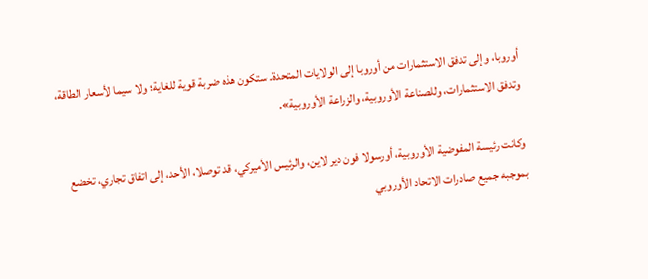أوروبا، وإلى تدفق الاستثمارات من أوروبا إلى الولايات المتحدة. ستكون هذه ضربة قوية للغاية؛ ولا سيما لأسعار الطاقة، وتدفق الاستثمارات، وللصناعة الأوروبية، والزراعة الأوروبية».

وكانت رئيسة المفوضية الأوروبية، أورسولا فون دير لاين، والرئيس الأميركي، قد توصلا، الأحد، إلى اتفاق تجاري، تخضع بموجبه جميع صادرات الاتحاد الأوروبي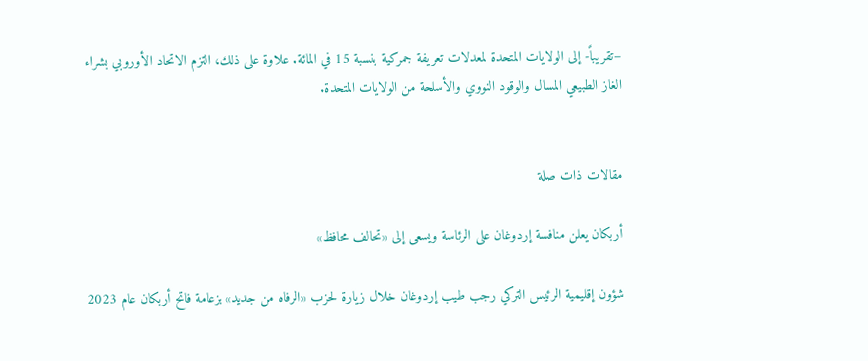–تقريباً- إلى الولايات المتحدة لمعدلات تعريفة جمركية بنسبة 15 في المائة. علاوة على ذلك، التزم الاتحاد الأوروبي بشراء الغاز الطبيعي المسال والوقود النووي والأسلحة من الولايات المتحدة.


مقالات ذات صلة

أربكان يعلن منافسة إردوغان على الرئاسة ويسعى إلى «تحالف محافظ»

شؤون إقليمية الرئيس التركي رجب طيب إردوغان خلال زيارة لحزب «الرفاه من جديد» بزعامة فاتح أربكان عام 2023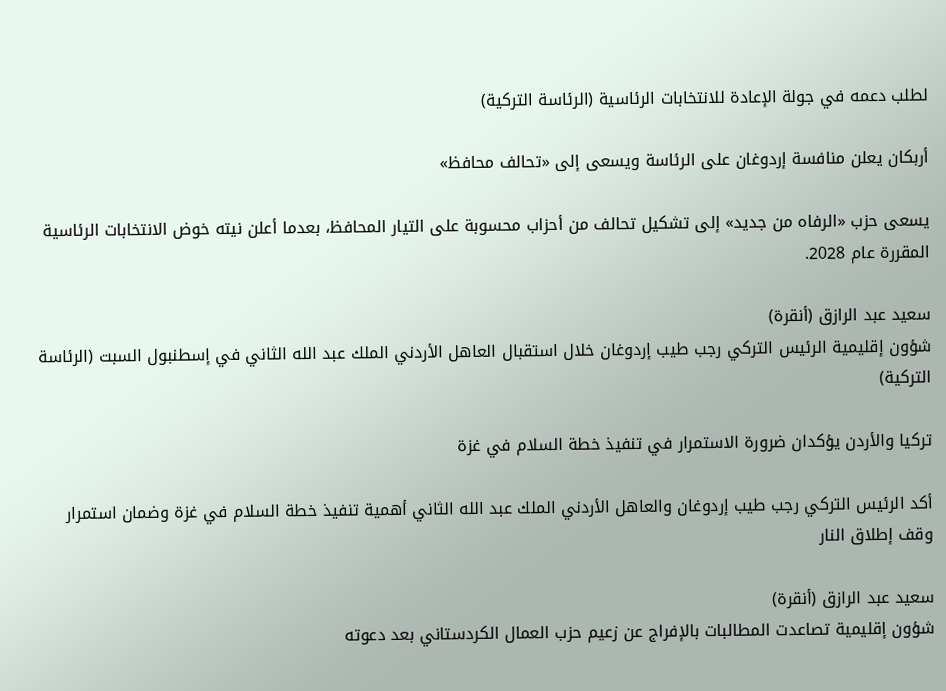لطلب دعمه في جولة الإعادة للانتخابات الرئاسية (الرئاسة التركية)

أربكان يعلن منافسة إردوغان على الرئاسة ويسعى إلى «تحالف محافظ»

يسعى حزب «الرفاه من جديد» إلى تشكيل تحالف من أحزاب محسوبة على التيار المحافظ، بعدما أعلن نيته خوض الانتخابات الرئاسية المقررة عام 2028.

سعيد عبد الرازق (أنقرة)
شؤون إقليمية الرئيس التركي رجب طيب إردوغان خلال استقبال العاهل الأردني الملك عبد الله الثاني في إسطنبول السبت (الرئاسة التركية)

تركيا والأردن يؤكدان ضرورة الاستمرار في تنفيذ خطة السلام في غزة

أكد الرئيس التركي رجب طيب إردوغان والعاهل الأردني الملك عبد الله الثاني أهمية تنفيذ خطة السلام في غزة وضمان استمرار وقف إطلاق النار

سعيد عبد الرازق (أنقرة)
شؤون إقليمية تصاعدت المطالبات بالإفراج عن زعيم حزب العمال الكردستاني بعد دعوته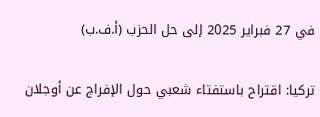في 27 فبراير 2025 إلى حل الحزب (أ.ف.ب)

تركيا: اقتراح باستفتاء شعبي حول الإفراج عن أوجلان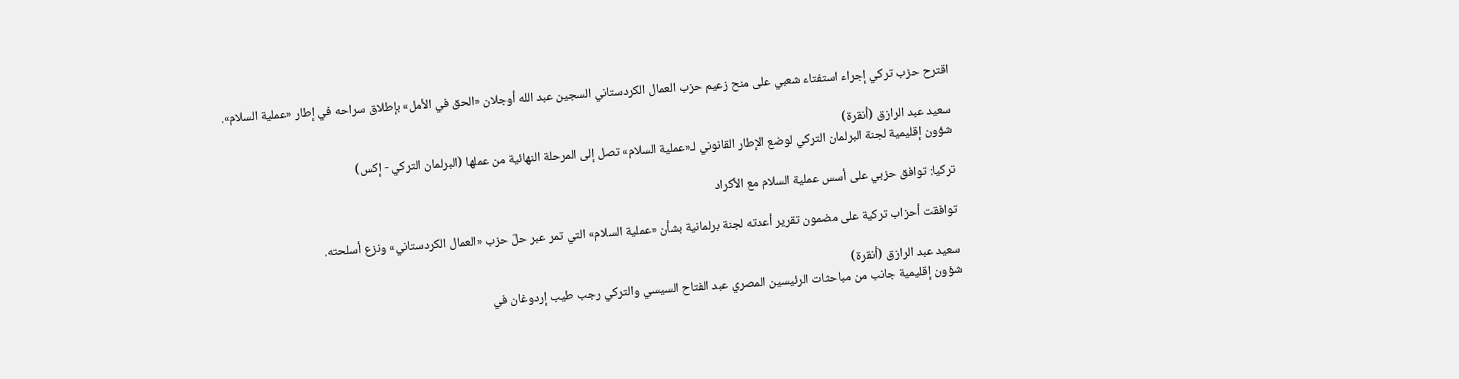اقترح حزب تركي إجراء استفتاء شعبي على منح زعيم حزب العمال الكردستاني السجين عبد الله أوجلان «الحق في الأمل» بإطلاق سراحه في إطار «عملية السلام».

سعيد عبد الرازق (أنقرة)
شؤون إقليمية لجنة البرلمان التركي لوضع الإطار القانوني لـ«عملية السلام» تصل إلى المرحلة النهائية من عملها (البرلمان التركي - إكس)

تركيا: توافق حزبي على أسس عملية السلام مع الأكراد

توافقت أحزاب تركية على مضمون تقرير أعدته لجنة برلمانية بشأن «عملية السلام» التي تمر عبر حلّ حزب «العمال الكردستاني» ونزع أسلحته.

سعيد عبد الرازق (أنقرة)
شؤون إقليمية جانب من مباحثات الرئيسين المصري عبد الفتاح السيسي والتركي رجب طيب إردوغان في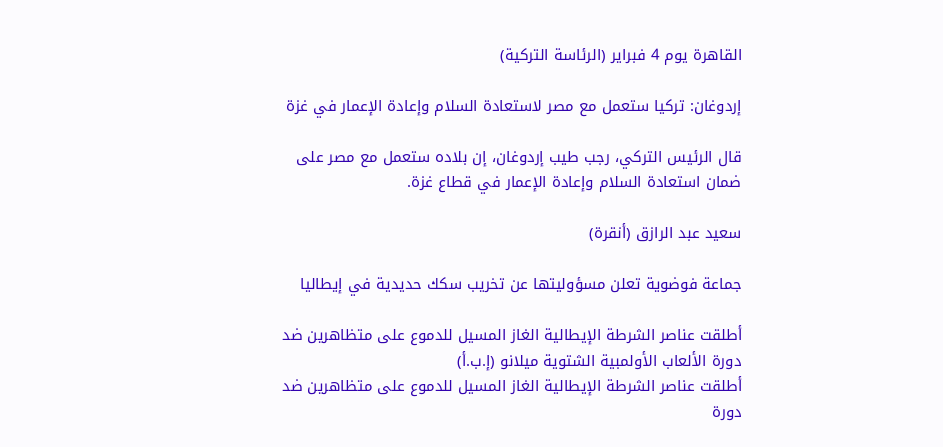القاهرة يوم 4 فبراير (الرئاسة التركية)

إردوغان: تركيا ستعمل مع مصر لاستعادة السلام وإعادة الإعمار في غزة

قال الرئيس التركي، رجب طيب إردوغان، إن بلاده ستعمل مع مصر على ضمان استعادة السلام وإعادة الإعمار في قطاع غزة.

سعيد عبد الرازق (أنقرة)

جماعة فوضوية تعلن مسؤوليتها عن تخريب سكك حديدية في إيطاليا

أطلقت عناصر الشرطة الإيطالية الغاز المسيل للدموع على متظاهرين ضد دورة الألعاب الأولمبية الشتوية ميلانو (إ.ب.أ)
أطلقت عناصر الشرطة الإيطالية الغاز المسيل للدموع على متظاهرين ضد دورة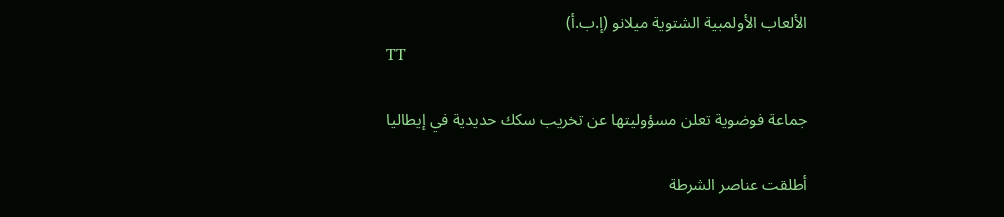الألعاب الأولمبية الشتوية ميلانو (إ.ب.أ)
TT

جماعة فوضوية تعلن مسؤوليتها عن تخريب سكك حديدية في إيطاليا

أطلقت عناصر الشرطة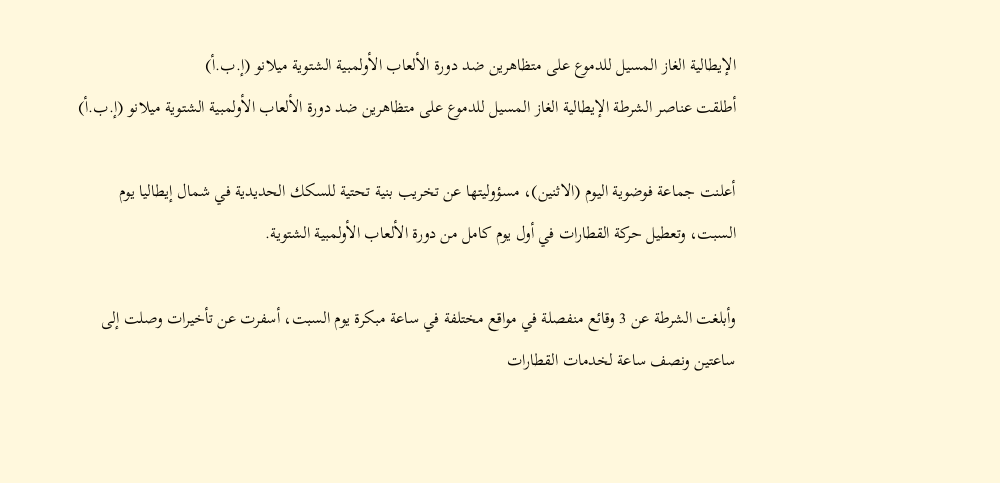الإيطالية الغاز المسيل للدموع على متظاهرين ضد دورة الألعاب الأولمبية الشتوية ميلانو (إ.ب.أ)
أطلقت عناصر الشرطة الإيطالية الغاز المسيل للدموع على متظاهرين ضد دورة الألعاب الأولمبية الشتوية ميلانو (إ.ب.أ)

أعلنت جماعة فوضوية اليوم (الاثنين)، مسؤوليتها عن تخريب بنية تحتية للسكك الحديدية في شمال إيطاليا يوم السبت، وتعطيل حركة القطارات في أول يوم كامل من دورة الألعاب الأولمبية الشتوية.

وأبلغت الشرطة عن 3 وقائع منفصلة في مواقع مختلفة في ساعة مبكرة يوم السبت، أسفرت عن تأخيرات وصلت إلى ساعتين ونصف ساعة لخدمات القطارات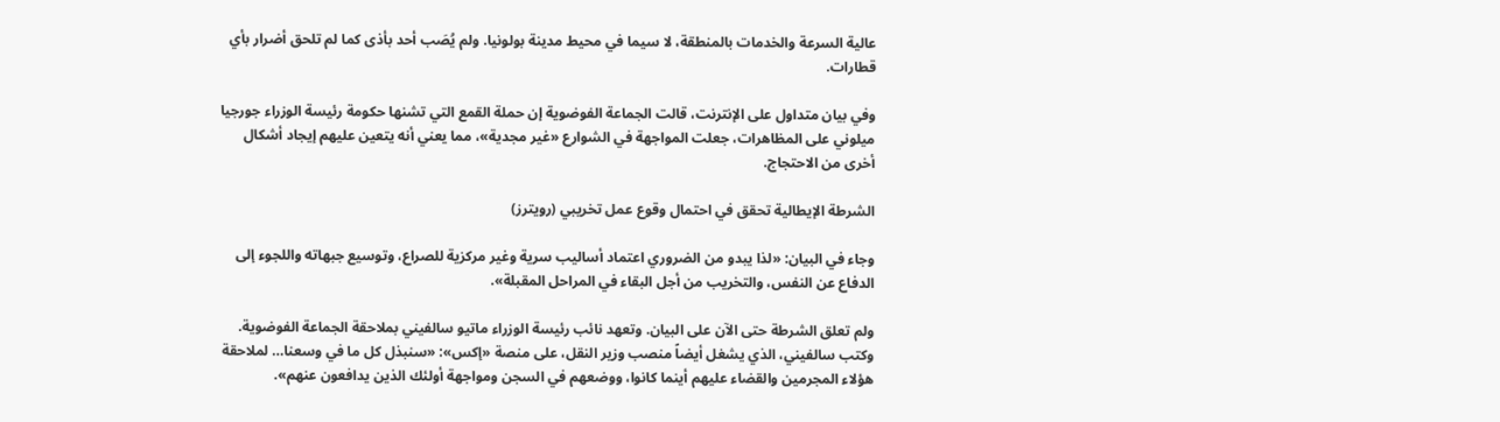عالية السرعة والخدمات بالمنطقة، لا سيما في محيط مدينة بولونيا. ولم يُصَب أحد بأذى كما لم تلحق أضرار بأي قطارات.

وفي بيان متداول على الإنترنت، قالت الجماعة الفوضوية إن حملة القمع التي تشنها حكومة رئيسة الوزراء جورجيا ميلوني على المظاهرات، جعلت المواجهة في الشوارع «غير مجدية»، مما يعني أنه يتعين عليهم إيجاد أشكال أخرى من الاحتجاج.

الشرطة الإيطالية تحقق في احتمال وقوع عمل تخريبي (رويترز)

وجاء في البيان: «لذا يبدو من الضروري اعتماد أساليب سرية وغير مركزية للصراع، وتوسيع جبهاته واللجوء إلى الدفاع عن النفس، والتخريب من أجل البقاء في المراحل المقبلة».

ولم تعلق الشرطة حتى الآن على البيان. وتعهد نائب رئيسة الوزراء ماتيو سالفيني بملاحقة الجماعة الفوضوية. وكتب سالفيني، الذي يشغل أيضاً منصب وزير النقل، على منصة «إكس»: «سنبذل كل ما في وسعنا... لملاحقة هؤلاء المجرمين والقضاء عليهم أينما كانوا، ووضعهم في السجن ومواجهة أولئك الذين يدافعون عنهم».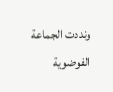ونددت الجماعة الفوضوية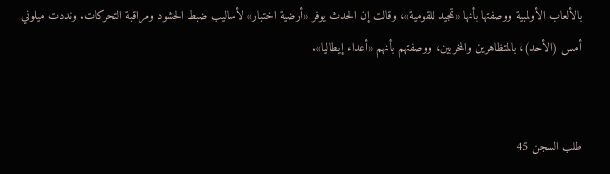بالألعاب الأولمبية ووصفتها بأنها «تمجيد للقومية»، وقالت إن الحدث يوفر «أرضية اختبار» لأساليب ضبط الحشود ومراقبة التحركات. ونددت ميلوني أمس (الأحد)، بالمتظاهرين والمخربين، ووصفتهم بأنهم «أعداء إيطاليا».


طلب السجن 45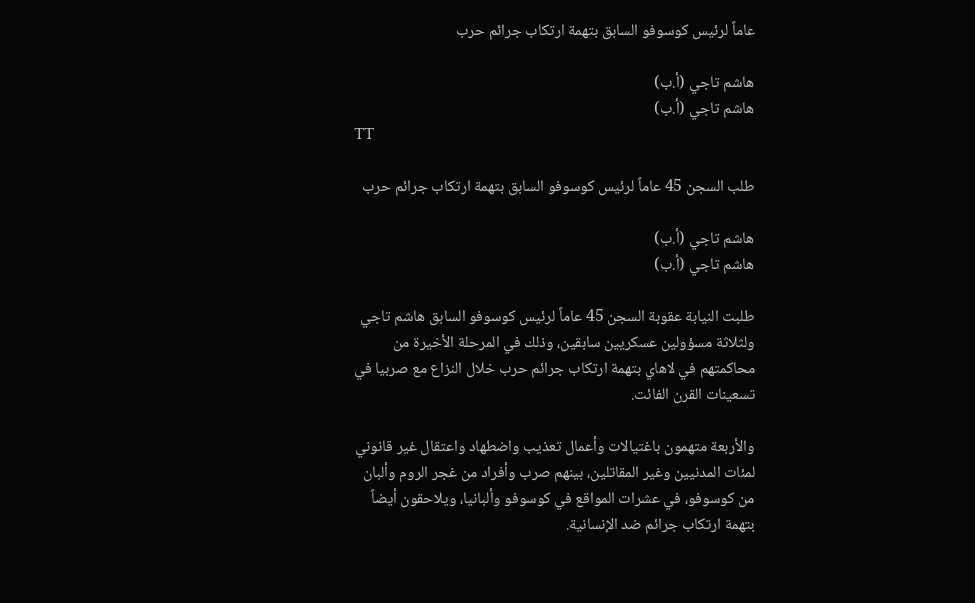عاماً لرئيس كوسوفو السابق بتهمة ارتكاب جرائم حرب

هاشم تاجي (أ.ب)
هاشم تاجي (أ.ب)
TT

طلب السجن 45 عاماً لرئيس كوسوفو السابق بتهمة ارتكاب جرائم حرب

هاشم تاجي (أ.ب)
هاشم تاجي (أ.ب)

طلبت النيابة عقوبة السجن 45 عاماً لرئيس كوسوفو السابق هاشم تاجي ولثلاثة مسؤولين عسكريين سابقين، وذلك في المرحلة الأخيرة من محاكمتهم في لاهاي بتهمة ارتكاب جرائم حرب خلال النزاع مع صربيا في تسعينات القرن الفائت.

والأربعة متهمون باغتيالات وأعمال تعذيب واضطهاد واعتقال غير قانوني لمئات المدنيين وغير المقاتلين، بينهم صرب وأفراد من غجر الروم وألبان من كوسوفو، في عشرات المواقع في كوسوفو وألبانيا، ويلاحقون أيضاً بتهمة ارتكاب جرائم ضد الإنسانية.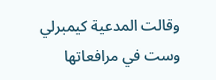وقالت المدعية كيمبرلي وست في مرافعاتها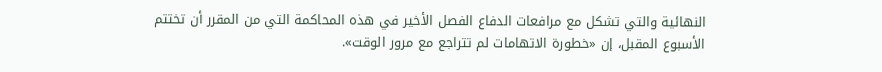النهائية والتي تشكل مع مرافعات الدفاع الفصل الأخير في هذه المحاكمة التي من المقرر أن تختتم الأسبوع المقبل، إن «خطورة الاتهامات لم تتراجع مع مرور الوقت».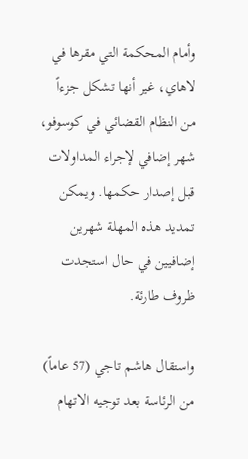وأمام المحكمة التي مقرها في لاهاي، غير أنها تشكل جزءاً من النظام القضائي في كوسوفو، شهر إضافي لإجراء المداولات قبل إصدار حكمها. ويمكن تمديد هذه المهلة شهرين إضافيين في حال استجدت ظروف طارئة.

واستقال هاشم تاجي (57 عاماً) من الرئاسة بعد توجيه الاتهام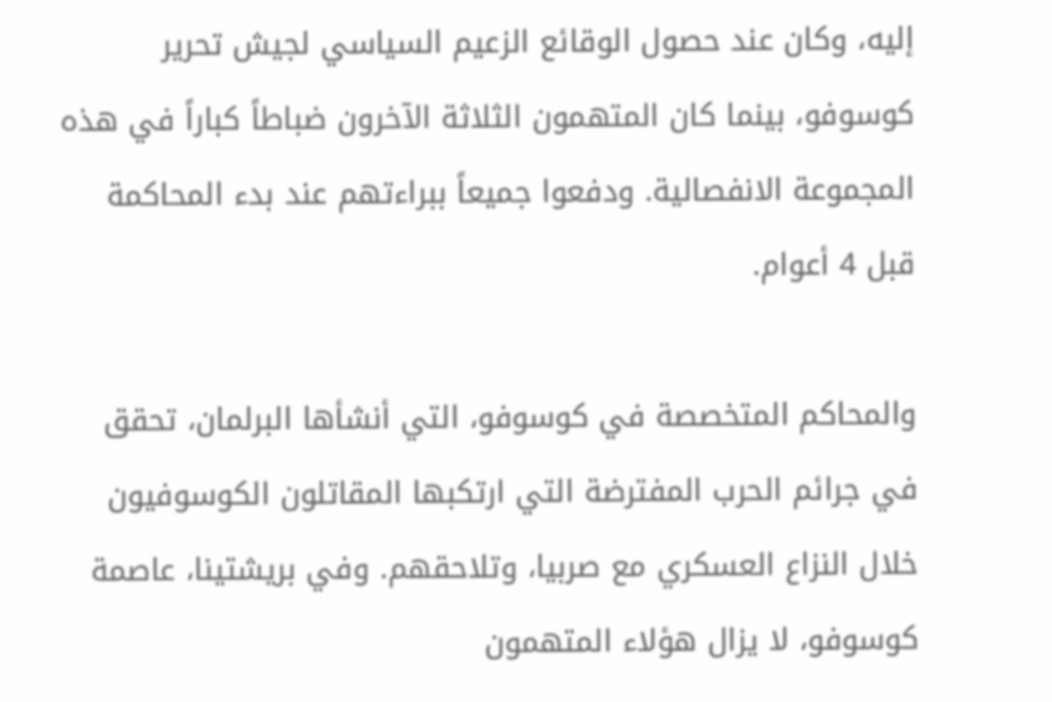إليه، وكان عند حصول الوقائع الزعيم السياسي لجيش تحرير كوسوفو، بينما كان المتهمون الثلاثة الآخرون ضباطاً كباراً في هذه المجموعة الانفصالية. ودفعوا جميعاً ببراءتهم عند بدء المحاكمة قبل 4 أعوام.

والمحاكم المتخصصة في كوسوفو، التي أنشأها البرلمان، تحقق في جرائم الحرب المفترضة التي ارتكبها المقاتلون الكوسوفيون خلال النزاع العسكري مع صربيا، وتلاحقهم. وفي بريشتينا، عاصمة كوسوفو، لا يزال هؤلاء المتهمون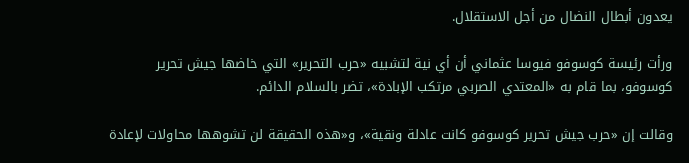يعدون أبطال النضال من أجل الاستقلال.

ورأت رئيسة كوسوفو فيوسا عثماني أن أي نية لتشبيه «حرب التحرير» التي خاضها جيش تحرير كوسوفو، بما قام به «المعتدي الصربي مرتكب الإبادة»، تضر بالسلام الدائم.

وقالت إن «حرب جيش تحرير كوسوفو كانت عادلة ونقية»، و«هذه الحقيقة لن تشوهها محاولات لإعادة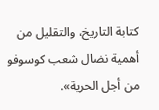كتابة التاريخ، والتقليل من أهمية نضال شعب كوسوفو من أجل الحرية».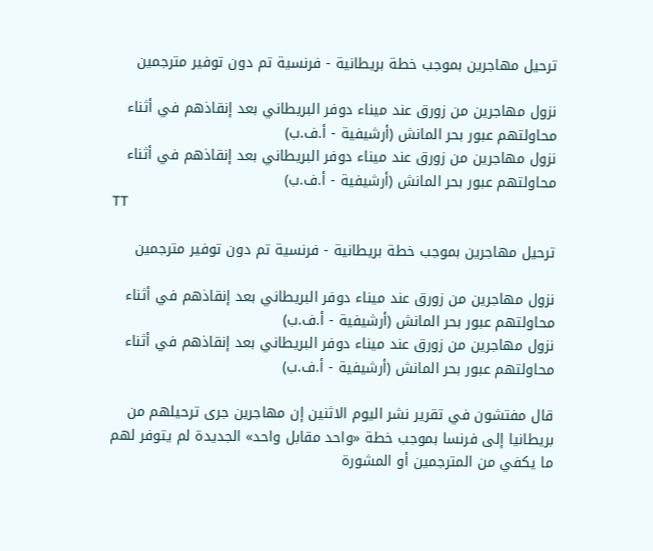ترحيل مهاجرين بموجب خطة بريطانية - فرنسية تم دون توفير مترجمين

نزول مهاجرين من زورق عند ميناء دوفر البريطاني بعد إنقاذهم في أثناء محاولتهم عبور بحر المانش (أرشيفية - أ.ف.ب)
نزول مهاجرين من زورق عند ميناء دوفر البريطاني بعد إنقاذهم في أثناء محاولتهم عبور بحر المانش (أرشيفية - أ.ف.ب)
TT

ترحيل مهاجرين بموجب خطة بريطانية - فرنسية تم دون توفير مترجمين

نزول مهاجرين من زورق عند ميناء دوفر البريطاني بعد إنقاذهم في أثناء محاولتهم عبور بحر المانش (أرشيفية - أ.ف.ب)
نزول مهاجرين من زورق عند ميناء دوفر البريطاني بعد إنقاذهم في أثناء محاولتهم عبور بحر المانش (أرشيفية - أ.ف.ب)

قال مفتشون في تقرير نشر اليوم الاثنين إن مهاجرين جرى ترحيلهم من بريطانيا إلى فرنسا بموجب خطة «واحد مقابل واحد» الجديدة لم يتوفر لهم ما يكفي من المترجمين أو المشورة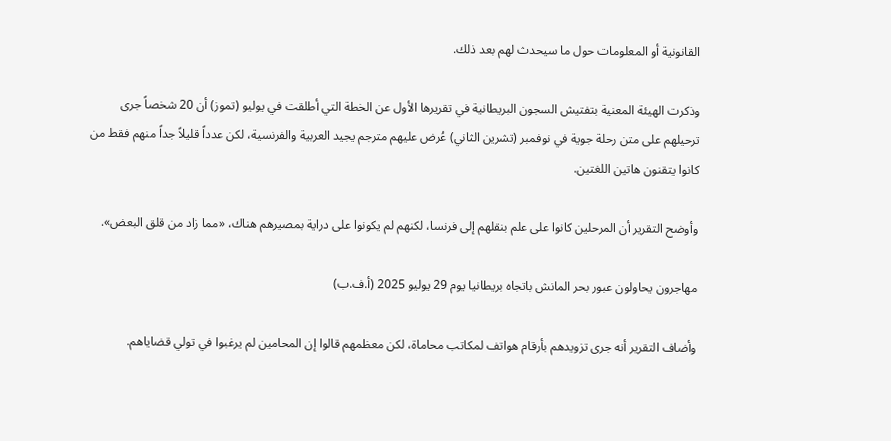القانونية أو المعلومات حول ما سيحدث لهم بعد ذلك.

وذكرت الهيئة المعنية بتفتيش السجون البريطانية في تقريرها الأول عن الخطة التي أطلقت في يوليو (تموز) أن 20 شخصاً جرى ترحيلهم على متن رحلة جوية في نوفمبر (تشرين الثاني) عُرض عليهم مترجم يجيد العربية والفرنسية، لكن عدداً قليلاً جداً منهم فقط من كانوا يتقنون هاتين اللغتين.

وأوضح التقرير أن المرحلين كانوا على علم بنقلهم إلى فرنسا، لكنهم لم يكونوا على دراية بمصيرهم هناك، «مما زاد من قلق البعض».

مهاجرون يحاولون عبور بحر المانش باتجاه بريطانيا يوم 29 يوليو 2025 (أ.ف.ب)

وأضاف التقرير أنه جرى تزويدهم بأرقام هواتف لمكاتب محاماة، لكن معظمهم قالوا إن المحامين لم يرغبوا في تولي قضاياهم.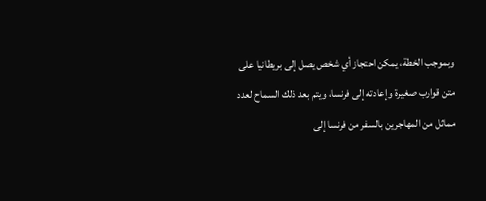وبموجب الخطة، يمكن احتجاز أي شخص يصل إلى بريطانيا على متن قوارب صغيرة وإعادته إلى فرنسا، ويتم بعد ذلك السماح لعدد مماثل من المهاجرين بالسفر من فرنسا إلى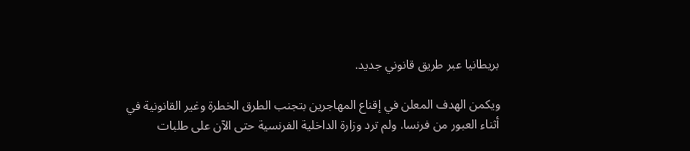بريطانيا عبر طريق قانوني جديد.

ويكمن الهدف المعلن في إقناع المهاجرين بتجنب الطرق الخطرة وغير القانونية في أثناء العبور من فرنسا. ولم ترد وزارة الداخلية الفرنسية حتى الآن على طلبات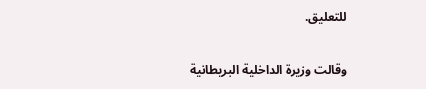للتعليق.

وقالت وزيرة الداخلية البريطانية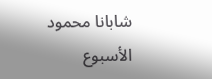شابانا محمود الأسبوع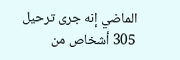الماضي إنه جرى ترحيل 305 أشخاص من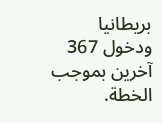بريطانيا ودخول 367 آخرين بموجب الخطة.